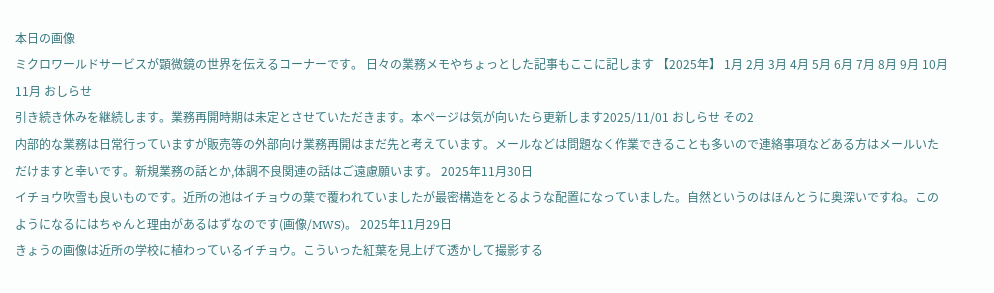本日の画像
ミクロワールドサービスが顕微鏡の世界を伝えるコーナーです。 日々の業務メモやちょっとした記事もここに記します 【2025年】 1月 2月 3月 4月 5月 6月 7月 8月 9月 10月 11月 おしらせ
引き続き休みを継続します。業務再開時期は未定とさせていただきます。本ページは気が向いたら更新します2025/11/01 おしらせ その2
内部的な業務は日常行っていますが販売等の外部向け業務再開はまだ先と考えています。メールなどは問題なく作業できることも多いので連絡事項などある方はメールいただけますと幸いです。新規業務の話とか,体調不良関連の話はご遠慮願います。 2025年11月30日
イチョウ吹雪も良いものです。近所の池はイチョウの葉で覆われていましたが最密構造をとるような配置になっていました。自然というのはほんとうに奥深いですね。このようになるにはちゃんと理由があるはずなのです(画像/MWS)。 2025年11月29日
きょうの画像は近所の学校に植わっているイチョウ。こういった紅葉を見上げて透かして撮影する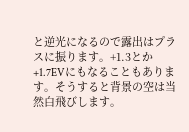と逆光になるので露出はプラスに振ります。+1.3とか+1.7EVにもなることもあります。そうすると背景の空は当然白飛びします。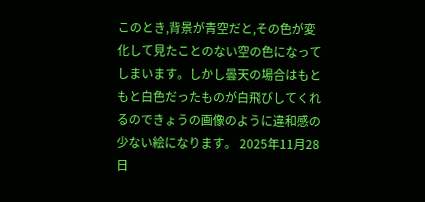このとき,背景が青空だと,その色が変化して見たことのない空の色になってしまいます。しかし曇天の場合はもともと白色だったものが白飛びしてくれるのできょうの画像のように違和感の少ない絵になります。 2025年11月28日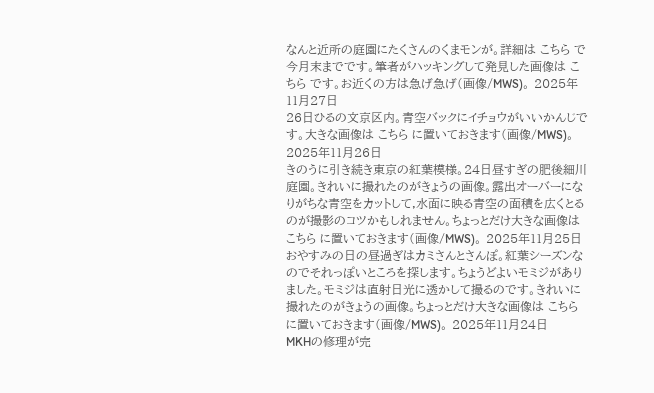なんと近所の庭園にたくさんのくまモンが。詳細は こちら で今月末までです。筆者がハッキングして発見した画像は こちら です。お近くの方は急げ急げ(画像/MWS)。 2025年11月27日
26日ひるの文京区内。青空バックにイチョウがいいかんじです。大きな画像は こちら に置いておきます(画像/MWS)。 2025年11月26日
きのうに引き続き東京の紅葉模様。24日昼すぎの肥後細川庭園。きれいに撮れたのがきょうの画像。露出オーバーになりがちな青空をカットして,水面に映る青空の面積を広くとるのが撮影のコツかもしれません。ちょっとだけ大きな画像は こちら に置いておきます(画像/MWS)。 2025年11月25日
おやすみの日の昼過ぎはカミさんとさんぽ。紅葉シーズンなのでそれっぽいところを探します。ちょうどよいモミジがありました。モミジは直射日光に透かして撮るのです。きれいに撮れたのがきょうの画像。ちょっとだけ大きな画像は こちら に置いておきます(画像/MWS)。 2025年11月24日
MKHの修理が完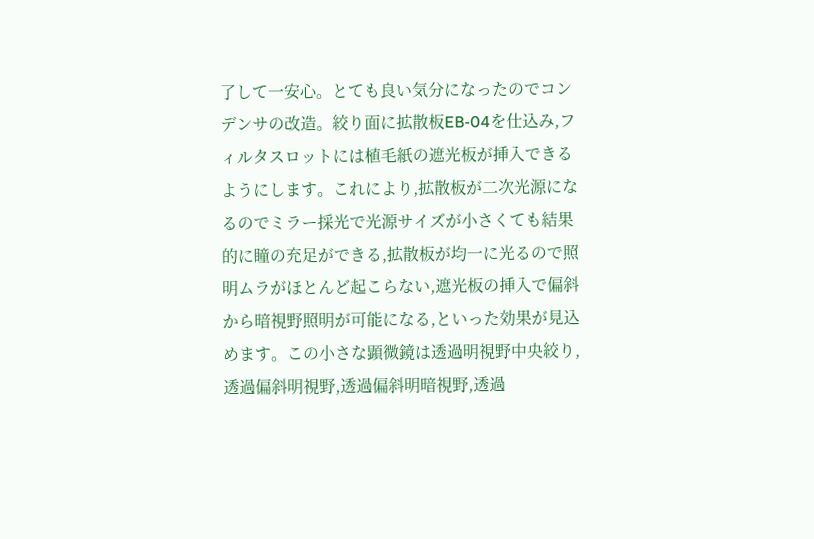了して一安心。とても良い気分になったのでコンデンサの改造。絞り面に拡散板EB-04を仕込み,フィルタスロットには植毛紙の遮光板が挿入できるようにします。これにより,拡散板が二次光源になるのでミラー採光で光源サイズが小さくても結果的に瞳の充足ができる,拡散板が均一に光るので照明ムラがほとんど起こらない,遮光板の挿入で偏斜から暗視野照明が可能になる,といった効果が見込めます。この小さな顕微鏡は透過明視野中央絞り,透過偏斜明視野,透過偏斜明暗視野,透過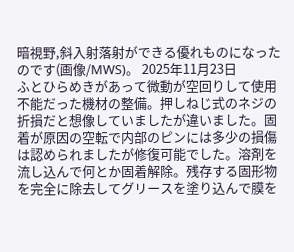暗視野,斜入射落射ができる優れものになったのです(画像/MWS)。 2025年11月23日
ふとひらめきがあって微動が空回りして使用不能だった機材の整備。押しねじ式のネジの折損だと想像していましたが違いました。固着が原因の空転で内部のピンには多少の損傷は認められましたが修復可能でした。溶剤を流し込んで何とか固着解除。残存する固形物を完全に除去してグリースを塗り込んで膜を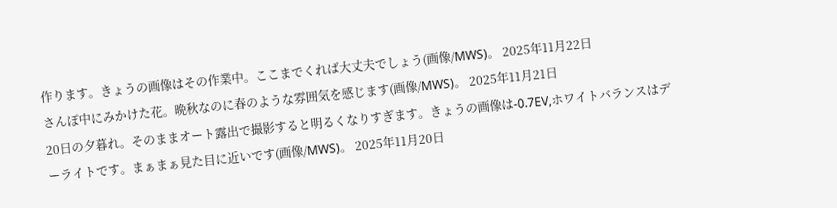作ります。きょうの画像はその作業中。ここまでくれば大丈夫でしょう(画像/MWS)。 2025年11月22日
さんぽ中にみかけた花。晩秋なのに春のような雰囲気を感じます(画像/MWS)。 2025年11月21日
20日の夕暮れ。そのままオート露出で撮影すると明るくなりすぎます。きょうの画像は-0.7EV,ホワイトバランスはデーライトです。まぁまぁ見た目に近いです(画像/MWS)。 2025年11月20日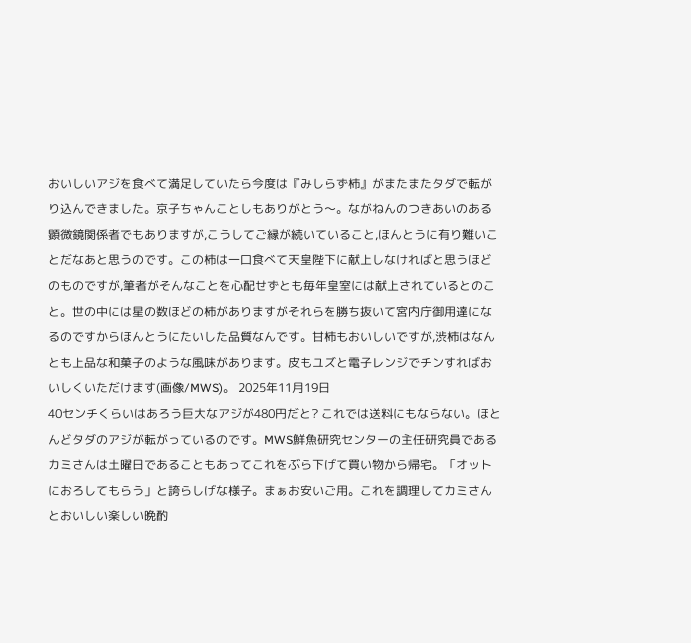おいしいアジを食べて満足していたら今度は『みしらず柿』がまたまたタダで転がり込んできました。京子ちゃんことしもありがとう〜。ながねんのつきあいのある顕微鏡関係者でもありますが,こうしてご縁が続いていること,ほんとうに有り難いことだなあと思うのです。この柿は一口食べて天皇陛下に献上しなければと思うほどのものですが,筆者がそんなことを心配せずとも毎年皇室には献上されているとのこと。世の中には星の数ほどの柿がありますがそれらを勝ち抜いて宮内庁御用達になるのですからほんとうにたいした品質なんです。甘柿もおいしいですが,渋柿はなんとも上品な和菓子のような風味があります。皮もユズと電子レンジでチンすればおいしくいただけます(画像/MWS)。 2025年11月19日
40センチくらいはあろう巨大なアジが480円だと? これでは送料にもならない。ほとんどタダのアジが転がっているのです。MWS鮮魚研究センターの主任研究員であるカミさんは土曜日であることもあってこれをぶら下げて買い物から帰宅。「オットにおろしてもらう」と誇らしげな様子。まぁお安いご用。これを調理してカミさんとおいしい楽しい晩酌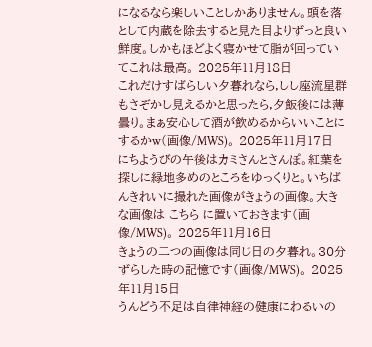になるなら楽しいことしかありません。頭を落として内蔵を除去すると見た目よりずっと良い鮮度。しかもほどよく寝かせて脂が回っていてこれは最高。 2025年11月18日
これだけすばらしい夕暮れなら,しし座流星群もさぞかし見えるかと思ったら,夕飯後には薄曇り。まぁ安心して酒が飲めるからいいことにするかw(画像/MWS)。 2025年11月17日
にちようびの午後はカミさんとさんぽ。紅葉を探しに緑地多めのところをゆっくりと。いちばんきれいに撮れた画像がきょうの画像。大きな画像は こちら に置いておきます(画像/MWS)。 2025年11月16日
きょうの二つの画像は同じ日の夕暮れ。30分ずらした時の記憶です(画像/MWS)。 2025年11月15日
うんどう不足は自律神経の健康にわるいの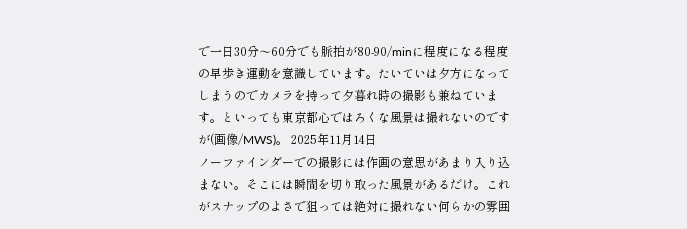で一日30分〜60分でも脈拍が80-90/minに程度になる程度の早歩き運動を意識しています。たいていは夕方になってしまうのでカメラを持って夕暮れ時の撮影も兼ねています。といっても東京都心ではろくな風景は撮れないのですが(画像/MWS)。 2025年11月14日
ノーファインダーでの撮影には作画の意思があまり入り込まない。そこには瞬間を切り取った風景があるだけ。これがスナップのよさで狙っては絶対に撮れない何らかの雰囲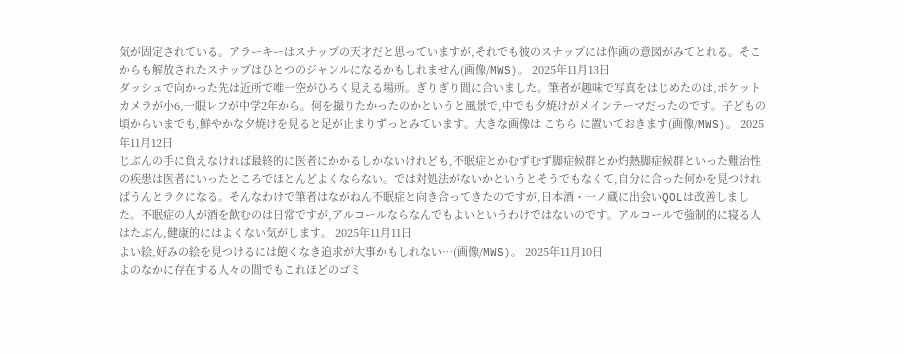気が固定されている。アラーキーはスナップの天才だと思っていますが,それでも彼のスナップには作画の意図がみてとれる。そこからも解放されたスナップはひとつのジャンルになるかもしれません(画像/MWS)。 2025年11月13日
ダッシュで向かった先は近所で唯一空がひろく見える場所。ぎりぎり間に合いました。筆者が趣味で写真をはじめたのは,ポケットカメラが小6,一眼レフが中学2年から。何を撮りたかったのかというと風景で,中でも夕焼けがメインテーマだったのです。子どもの頃からいまでも,鮮やかな夕焼けを見ると足が止まりずっとみています。大きな画像は こちら に置いておきます(画像/MWS)。 2025年11月12日
じぶんの手に負えなければ最終的に医者にかかるしかないけれども,不眠症とかむずむず脚症候群とか灼熱脚症候群といった難治性の疾患は医者にいったところでほとんどよくならない。では対処法がないかというとそうでもなくて,自分に合った何かを見つければうんとラクになる。そんなわけで筆者はながねん不眠症と向き合ってきたのですが,日本酒・一ノ蔵に出会いQOLは改善しました。不眠症の人が酒を飲むのは日常ですが,アルコールならなんでもよいというわけではないのです。アルコールで強制的に寝る人はたぶん,健康的にはよくない気がします。 2025年11月11日
よい絵,好みの絵を見つけるには飽くなき追求が大事かもしれない…(画像/MWS)。 2025年11月10日
よのなかに存在する人々の間でもこれほどのゴミ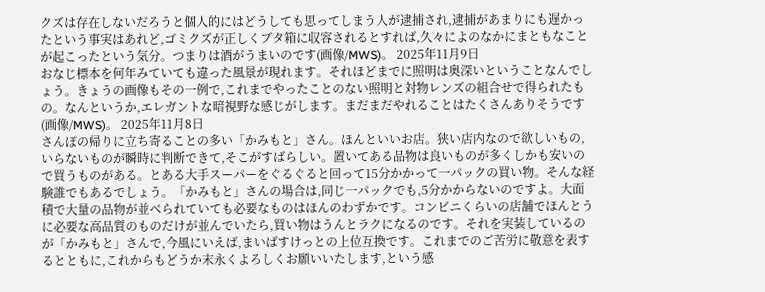クズは存在しないだろうと個人的にはどうしても思ってしまう人が逮捕され,逮捕があまりにも遅かったという事実はあれど,ゴミクズが正しくブタ箱に収容されるとすれば,久々によのなかにまともなことが起こったという気分。つまりは酒がうまいのです(画像/MWS)。 2025年11月9日
おなじ標本を何年みていても違った風景が現れます。それほどまでに照明は奥深いということなんでしょう。きょうの画像もその一例で,これまでやったことのない照明と対物レンズの組合せで得られたもの。なんというか,エレガントな暗視野な感じがします。まだまだやれることはたくさんありそうです(画像/MWS)。 2025年11月8日
さんぽの帰りに立ち寄ることの多い「かみもと」さん。ほんといいお店。狭い店内なので欲しいもの,いらないものが瞬時に判断できて,そこがすばらしい。置いてある品物は良いものが多くしかも安いので買うものがある。とある大手スーパーをぐるぐると回って15分かかって一パックの買い物。そんな経験誰でもあるでしょう。「かみもと」さんの場合は,同じ一パックでも,5分かからないのですよ。大面積で大量の品物が並べられていても必要なものはほんのわずかです。コンビニくらいの店舗でほんとうに必要な高品質のものだけが並んでいたら,買い物はうんとラクになるのです。それを実装しているのが「かみもと」さんで,今風にいえば,まいばすけっとの上位互換です。これまでのご苦労に敬意を表するとともに,これからもどうか末永くよろしくお願いいたします,という感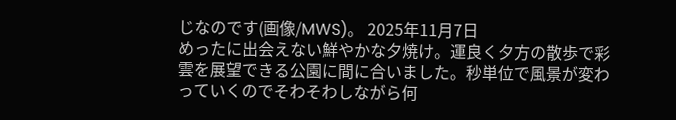じなのです(画像/MWS)。 2025年11月7日
めったに出会えない鮮やかな夕焼け。運良く夕方の散歩で彩雲を展望できる公園に間に合いました。秒単位で風景が変わっていくのでそわそわしながら何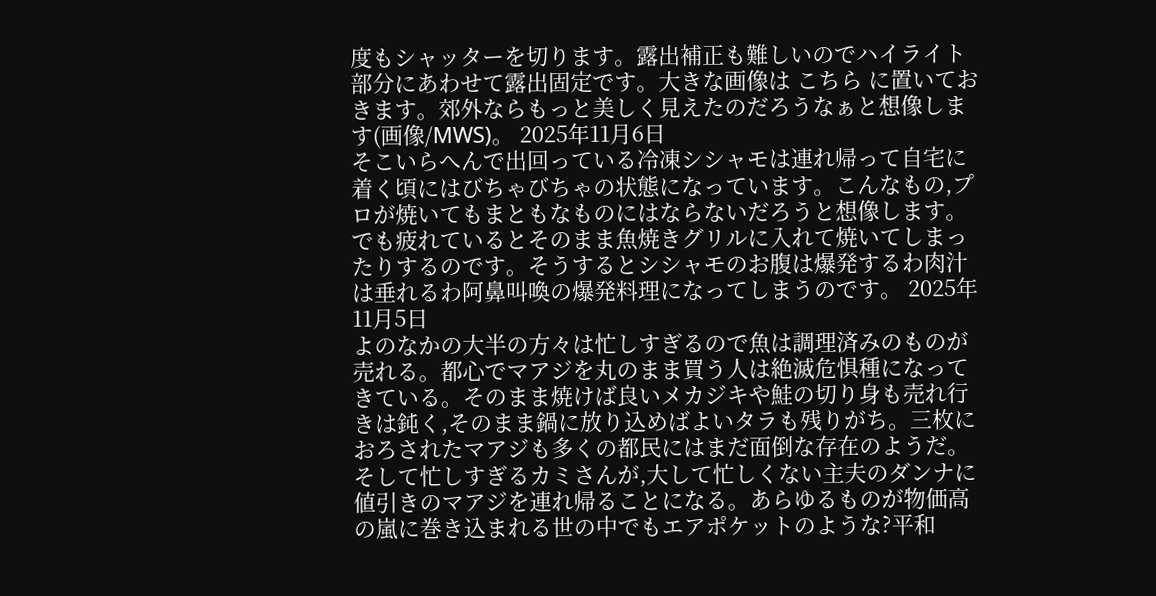度もシャッターを切ります。露出補正も難しいのでハイライト部分にあわせて露出固定です。大きな画像は こちら に置いておきます。郊外ならもっと美しく見えたのだろうなぁと想像します(画像/MWS)。 2025年11月6日
そこいらへんで出回っている冷凍シシャモは連れ帰って自宅に着く頃にはびちゃびちゃの状態になっています。こんなもの,プロが焼いてもまともなものにはならないだろうと想像します。でも疲れているとそのまま魚焼きグリルに入れて焼いてしまったりするのです。そうするとシシャモのお腹は爆発するわ肉汁は垂れるわ阿鼻叫喚の爆発料理になってしまうのです。 2025年11月5日
よのなかの大半の方々は忙しすぎるので魚は調理済みのものが売れる。都心でマアジを丸のまま買う人は絶滅危惧種になってきている。そのまま焼けば良いメカジキや鮭の切り身も売れ行きは鈍く,そのまま鍋に放り込めばよいタラも残りがち。三枚におろされたマアジも多くの都民にはまだ面倒な存在のようだ。そして忙しすぎるカミさんが,大して忙しくない主夫のダンナに値引きのマアジを連れ帰ることになる。あらゆるものが物価高の嵐に巻き込まれる世の中でもエアポケットのような?平和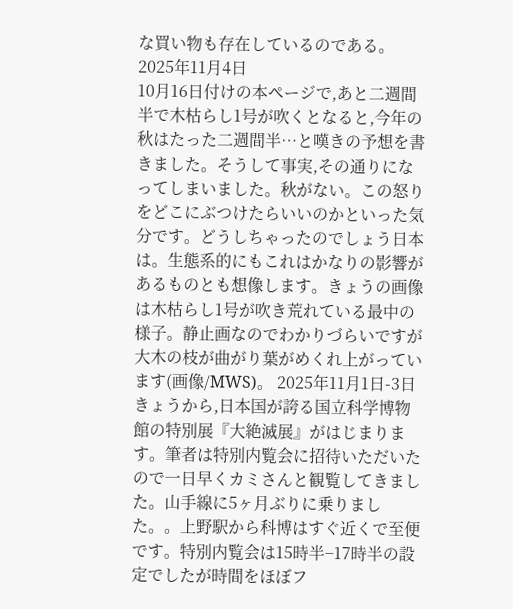な買い物も存在しているのである。 2025年11月4日
10月16日付けの本ページで,あと二週間半で木枯らし1号が吹くとなると,今年の秋はたった二週間半…と嘆きの予想を書きました。そうして事実,その通りになってしまいました。秋がない。この怒りをどこにぶつけたらいいのかといった気分です。どうしちゃったのでしょう日本は。生態系的にもこれはかなりの影響があるものとも想像します。きょうの画像は木枯らし1号が吹き荒れている最中の様子。静止画なのでわかりづらいですが大木の枝が曲がり葉がめくれ上がっています(画像/MWS)。 2025年11月1日-3日
きょうから,日本国が誇る国立科学博物館の特別展『大絶滅展』がはじまります。筆者は特別内覧会に招待いただいたので一日早くカミさんと観覧してきました。山手線に5ヶ月ぶりに乗りました。。上野駅から科博はすぐ近くで至便です。特別内覧会は15時半−17時半の設定でしたが時間をほぼフ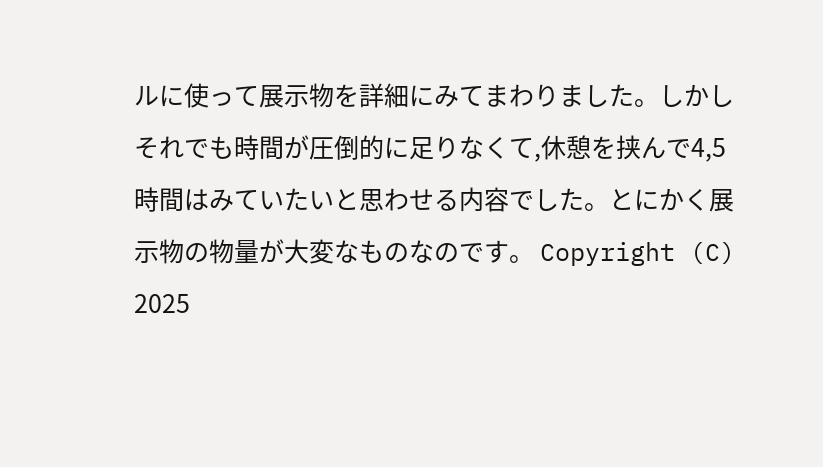ルに使って展示物を詳細にみてまわりました。しかしそれでも時間が圧倒的に足りなくて,休憩を挟んで4,5時間はみていたいと思わせる内容でした。とにかく展示物の物量が大変なものなのです。 Copyright (C) 2025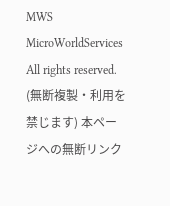MWS MicroWorldServices All rights reserved. (無断複製・利用を禁じます) 本ページへの無断リンク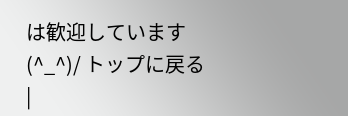は歓迎しています(^_^)/ トップに戻る |